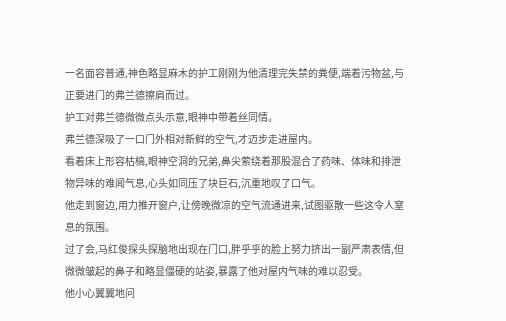一名面容普通,神色略显麻木的护工刚刚为他清理完失禁的粪便,端着污物盆,与正要进门的弗兰德擦肩而过。
护工对弗兰德微微点头示意,眼神中带着丝同情。
弗兰德深吸了一口门外相对新鲜的空气,才迈步走进屋内。
看着床上形容枯槁,眼神空洞的兄弟,鼻尖萦绕着那股混合了药味、体味和排泄物异味的难闻气息,心头如同压了块巨石,沉重地叹了口气。
他走到窗边,用力推开窗户,让傍晚微凉的空气流通进来,试图驱散一些这令人窒息的氛围。
过了会,马红俊探头探脑地出现在门口,胖乎乎的脸上努力挤出一副严肃表情,但微微皱起的鼻子和略显僵硬的站姿,暴露了他对屋内气味的难以忍受。
他小心翼翼地问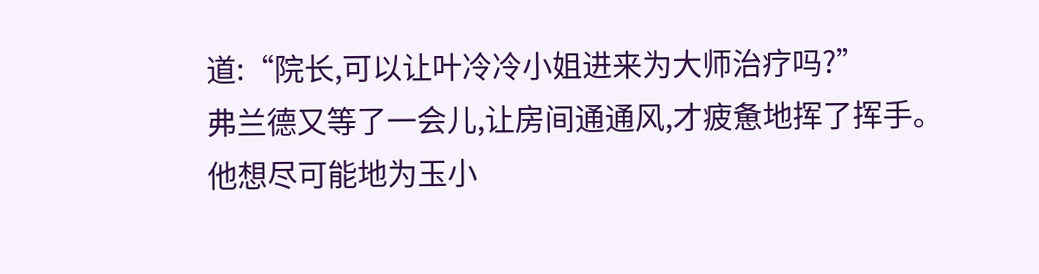道:“院长,可以让叶冷冷小姐进来为大师治疗吗?”
弗兰德又等了一会儿,让房间通通风,才疲惫地挥了挥手。
他想尽可能地为玉小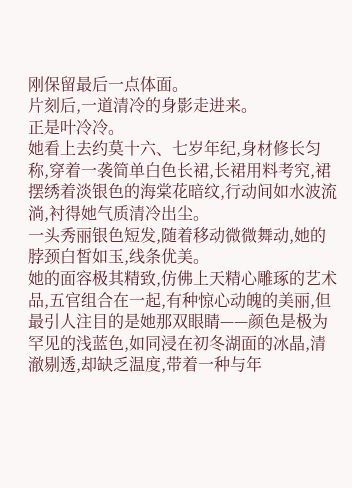刚保留最后一点体面。
片刻后,一道清冷的身影走进来。
正是叶冷冷。
她看上去约莫十六、七岁年纪,身材修长匀称,穿着一袭简单白色长裙,长裙用料考究,裙摆绣着淡银色的海棠花暗纹,行动间如水波流淌,衬得她气质清冷出尘。
一头秀丽银色短发,随着移动微微舞动,她的脖颈白皙如玉,线条优美。
她的面容极其精致,仿佛上天精心雕琢的艺术品,五官组合在一起,有种惊心动魄的美丽,但最引人注目的是她那双眼睛——颜色是极为罕见的浅蓝色,如同浸在初冬湖面的冰晶,清澈剔透,却缺乏温度,带着一种与年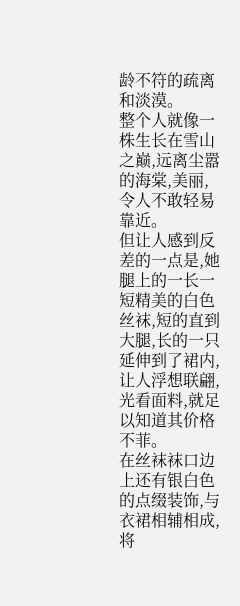龄不符的疏离和淡漠。
整个人就像一株生长在雪山之巅,远离尘嚣的海棠,美丽,令人不敢轻易靠近。
但让人感到反差的一点是,她腿上的一长一短精美的白色丝袜,短的直到大腿,长的一只延伸到了裙内,让人浮想联翩,光看面料,就足以知道其价格不菲。
在丝袜袜口边上还有银白色的点缀装饰,与衣裙相辅相成,将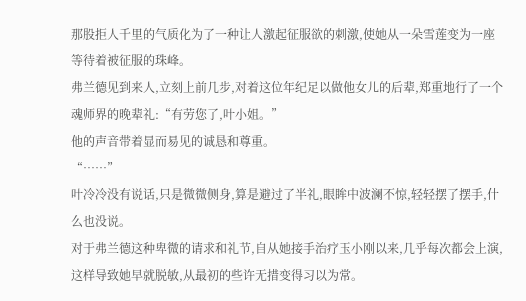那股拒人千里的气质化为了一种让人激起征服欲的刺激,使她从一朵雪莲变为一座等待着被征服的珠峰。
弗兰德见到来人,立刻上前几步,对着这位年纪足以做他女儿的后辈,郑重地行了一个魂师界的晚辈礼:“有劳您了,叶小姐。”
他的声音带着显而易见的诚恳和尊重。
“……”
叶冷冷没有说话,只是微微侧身,算是避过了半礼,眼眸中波澜不惊,轻轻摆了摆手,什么也没说。
对于弗兰德这种卑微的请求和礼节,自从她接手治疗玉小刚以来,几乎每次都会上演,这样导致她早就脱敏,从最初的些许无措变得习以为常。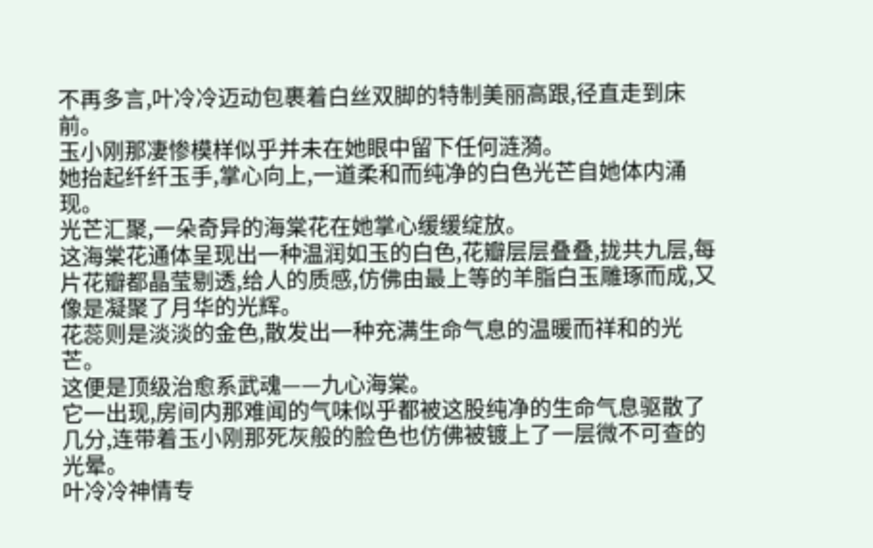不再多言,叶冷冷迈动包裹着白丝双脚的特制美丽高跟,径直走到床前。
玉小刚那凄惨模样似乎并未在她眼中留下任何涟漪。
她抬起纤纤玉手,掌心向上,一道柔和而纯净的白色光芒自她体内涌现。
光芒汇聚,一朵奇异的海棠花在她掌心缓缓绽放。
这海棠花通体呈现出一种温润如玉的白色,花瓣层层叠叠,拢共九层,每片花瓣都晶莹剔透,给人的质感,仿佛由最上等的羊脂白玉雕琢而成,又像是凝聚了月华的光辉。
花蕊则是淡淡的金色,散发出一种充满生命气息的温暖而祥和的光芒。
这便是顶级治愈系武魂——九心海棠。
它一出现,房间内那难闻的气味似乎都被这股纯净的生命气息驱散了几分,连带着玉小刚那死灰般的脸色也仿佛被镀上了一层微不可查的光晕。
叶冷冷神情专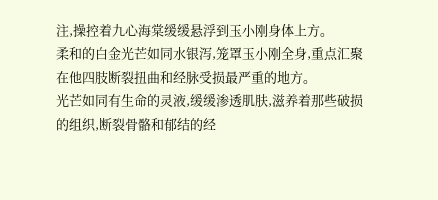注,操控着九心海棠缓缓悬浮到玉小刚身体上方。
柔和的白金光芒如同水银泻,笼罩玉小刚全身,重点汇聚在他四肢断裂扭曲和经脉受损最严重的地方。
光芒如同有生命的灵液,缓缓渗透肌肤,滋养着那些破损的组织,断裂骨骼和郁结的经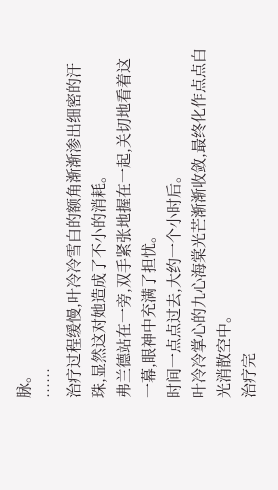脉。
……
治疗过程缓慢,叶冷冷雪白的额角渐渐渗出细密的汗珠,显然这对她造成了不小的消耗。
弗兰德站在一旁,双手紧张地握在一起,关切地看着这一幕,眼神中充满了担忧。
时间一点点过去,大约一个小时后。
叶冷冷掌心的九心海棠光芒渐渐收敛,最终化作点点白光消散空中。
治疗完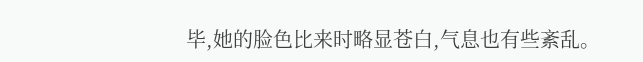毕,她的脸色比来时略显苍白,气息也有些紊乱。